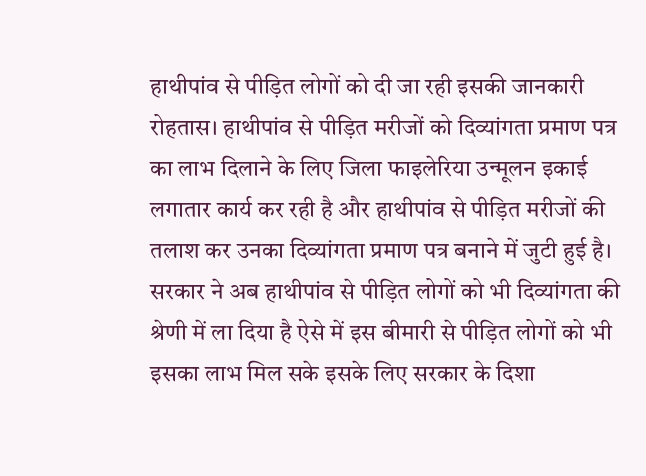हाथीपांव से पीड़ित लोगों को दी जा रही इसकी जानकारी
रोहतास। हाथीपांव से पीड़ित मरीजों को दिव्यांगता प्रमाण पत्र का लाभ दिलाने के लिए जिला फाइलेरिया उन्मूलन इकाई लगातार कार्य कर रही है और हाथीपांव से पीड़ित मरीजों की तलाश कर उनका दिव्यांगता प्रमाण पत्र बनाने में जुटी हुई है। सरकार ने अब हाथीपांव से पीड़ित लोगों को भी दिव्यांगता की श्रेणी में ला दिया है ऐसे में इस बीमारी से पीड़ित लोगों को भी इसका लाभ मिल सके इसके लिए सरकार के दिशा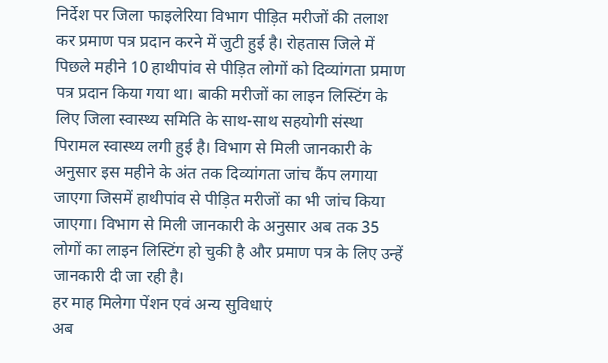निर्देश पर जिला फाइलेरिया विभाग पीड़ित मरीजों की तलाश कर प्रमाण पत्र प्रदान करने में जुटी हुई है। रोहतास जिले में पिछले महीने 10 हाथीपांव से पीड़ित लोगों को दिव्यांगता प्रमाण पत्र प्रदान किया गया था। बाकी मरीजों का लाइन लिस्टिंग के लिए जिला स्वास्थ्य समिति के साथ-साथ सहयोगी संस्था पिरामल स्वास्थ्य लगी हुई है। विभाग से मिली जानकारी के अनुसार इस महीने के अंत तक दिव्यांगता जांच कैंप लगाया जाएगा जिसमें हाथीपांव से पीड़ित मरीजों का भी जांच किया जाएगा। विभाग से मिली जानकारी के अनुसार अब तक 35 लोगों का लाइन लिस्टिंग हो चुकी है और प्रमाण पत्र के लिए उन्हें जानकारी दी जा रही है।
हर माह मिलेगा पेंशन एवं अन्य सुविधाएं
अब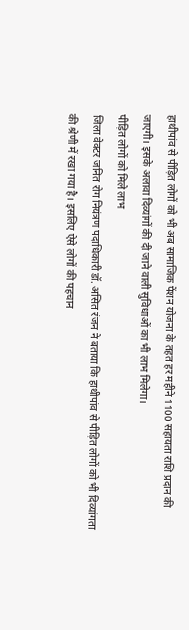हाथीपांव से पीड़ित लोगों को भी अब सामाजिक पेंशन योजना के तहत हर महीने 1100 सहायता राशि प्रदान की जाएगी। इसके अलावा दिव्यांगों की दी जाने वाली सुविधाओं का भी लाभ मिलेगा।
पीड़ित लोगों को मिले लाभ
जिला वेक्टर जनित रोग नियंत्रण पदाधिकारी डॉ. असित रंजन ने बताया कि हाथीपांव से पीड़ित लोगों को भी दिव्यांगता की श्रेणी में रखा गया है। इसलिए ऐसे लोगों की पहचान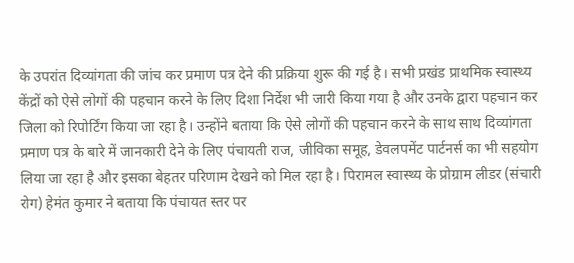के उपरांत दिव्यांगता की जांच कर प्रमाण पत्र देने की प्रक्रिया शुरू की गई है। सभी प्रखंड प्राथमिक स्वास्थ्य केंद्रों को ऐसे लोगों की पहचान करने के लिए दिशा निर्देश भी जारी किया गया है और उनके द्वारा पहचान कर जिला को रिपोर्टिंग किया जा रहा है। उन्होंने बताया कि ऐसे लोगों की पहचान करने के साथ साथ दिव्यांगता प्रमाण पत्र के बारे में जानकारी देने के लिए पंचायती राज, जीविका समूह, डेवलपमेंट पार्टनर्स का भी सहयोग लिया जा रहा है और इसका बेहतर परिणाम देखने को मिल रहा है। पिरामल स्वास्थ्य के प्रोग्राम लीडर (संचारी रोग) हेमंत कुमार ने बताया कि पंचायत स्तर पर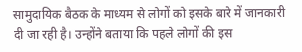सामुदायिक बैठक के माध्यम से लोगों को इसके बारे में जानकारी दी जा रही है। उन्होंने बताया कि पहले लोगों की इस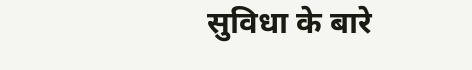सुविधा के बारे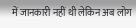में जानकारी नहीं थी लेकिन अब लोग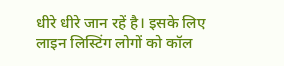धीरे धीरे जान रहें है। इसके लिए लाइन लिस्टिंग लोगों को कॉल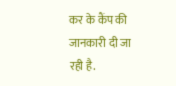कर के कैंप की जानकारी दी जा रही है.